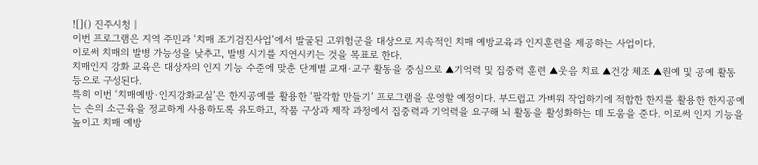![]() 진주시청 |
이번 프로그램은 지역 주민과 ‘치매 조기검진사업’에서 발굴된 고위험군을 대상으로 지속적인 치매 예방교육과 인지훈련을 제공하는 사업이다.
이로써 치매의 발병 가능성을 낮추고, 발병 시기를 지연시키는 것을 목표로 한다.
치매인지 강화 교육은 대상자의 인지 기능 수준에 맞춘 단계별 교재·교구 활동을 중심으로 ▲기억력 및 집중력 훈련 ▲웃음 치료 ▲건강 체조 ▲원예 및 공예 활동 등으로 구성된다.
특히 이번 ‘치매예방·인지강화교실’은 한지공예를 활용한 ‘팔각함 만들기’ 프로그램을 운영할 예정이다. 부드럽고 가벼워 작업하기에 적합한 한지를 활용한 한지공예는 손의 소근육을 정교하게 사용하도록 유도하고, 작품 구상과 제작 과정에서 집중력과 기억력을 요구해 뇌 활동을 활성화하는 데 도움을 준다. 이로써 인지 기능을 높이고 치매 예방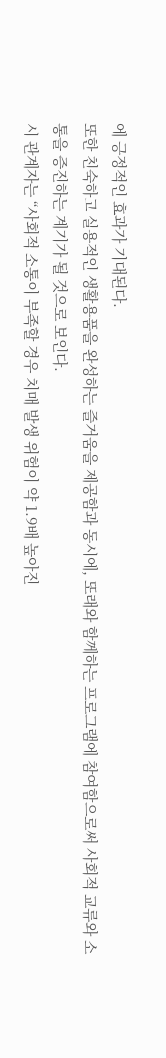에 긍정적인 효과가 기대된다.
또한 친숙하고 실용적인 생활용품을 완성하는 즐거움을 제공함과 동시에, 또래와 함께하는 프로그램에 참여함으로써 사회적 교류와 소통을 증진하는 계기가 될 것으로 보인다.
시 관계자는 “사회적 소통이 부족할 경우 치매 발생 위험이 약 1.9배 높아진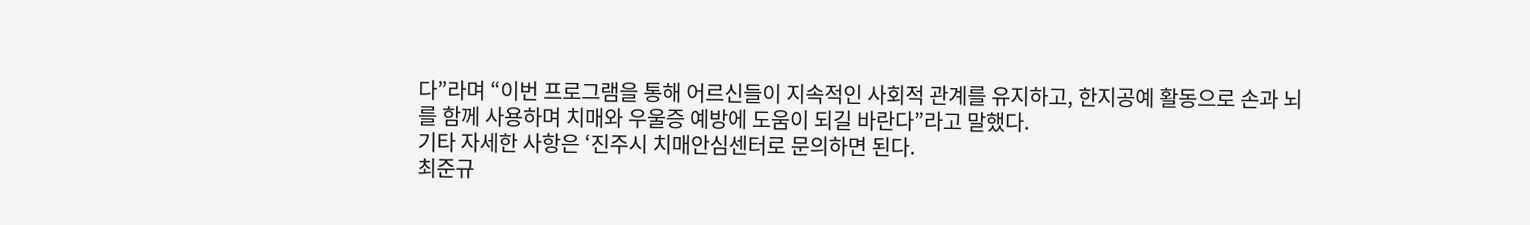다”라며 “이번 프로그램을 통해 어르신들이 지속적인 사회적 관계를 유지하고, 한지공예 활동으로 손과 뇌를 함께 사용하며 치매와 우울증 예방에 도움이 되길 바란다”라고 말했다.
기타 자세한 사항은 ‘진주시 치매안심센터로 문의하면 된다.
최준규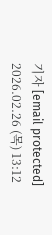기자 [email protected]
2026.02.26 (목) 13:12